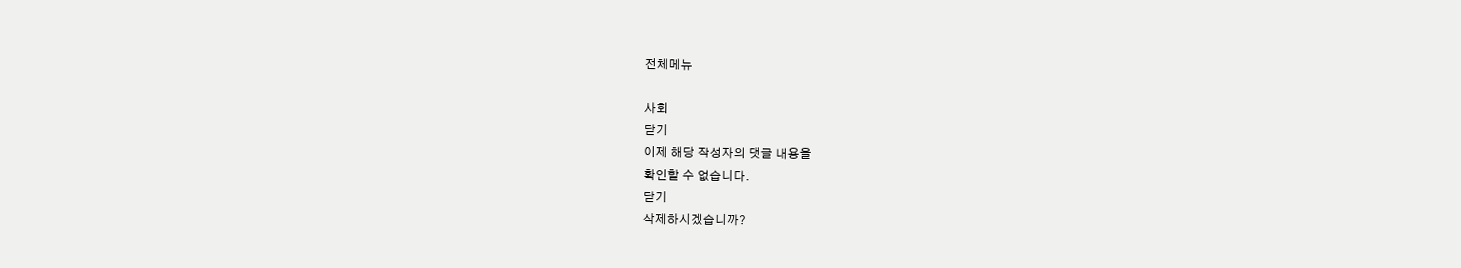전체메뉴

사회
닫기
이제 해당 작성자의 댓글 내용을
확인할 수 없습니다.
닫기
삭제하시겠습니까?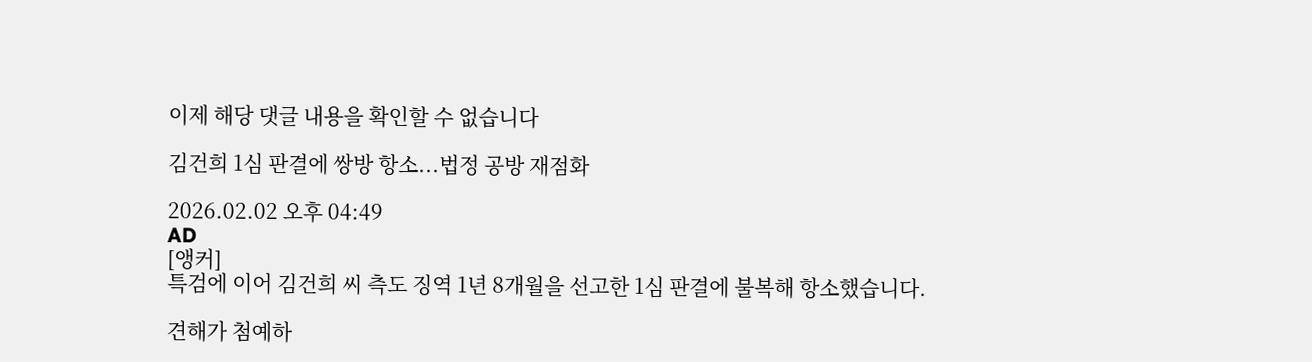이제 해당 댓글 내용을 확인할 수 없습니다

김건희 1심 판결에 쌍방 항소...법정 공방 재점화

2026.02.02 오후 04:49
AD
[앵커]
특검에 이어 김건희 씨 측도 징역 1년 8개월을 선고한 1심 판결에 불복해 항소했습니다.

견해가 첨예하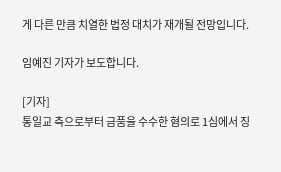게 다른 만큼 치열한 법정 대치가 재개될 전망입니다.

임예진 기자가 보도합니다.

[기자]
통일교 측으로부터 금품을 수수한 혐의로 1심에서 징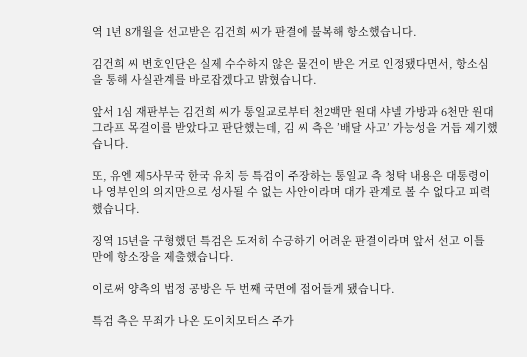역 1년 8개월을 선고받은 김건희 씨가 판결에 불복해 항소했습니다.

김건희 씨 변호인단은 실제 수수하지 않은 물건이 받은 거로 인정됐다면서, 항소심을 통해 사실관계를 바로잡겠다고 밝혔습니다.

앞서 1심 재판부는 김건희 씨가 통일교로부터 천2백만 원대 샤넬 가방과 6천만 원대 그라프 목걸이를 받았다고 판단했는데, 김 씨 측은 ’배달 사고’ 가능성을 거듭 제기했습니다.

또, 유엔 제5사무국 한국 유치 등 특검이 주장하는 통일교 측 청탁 내용은 대통령이나 영부인의 의지만으로 성사될 수 없는 사안이라며 대가 관계로 볼 수 없다고 피력했습니다.

징역 15년을 구형했던 특검은 도저히 수긍하기 어려운 판결이라며 앞서 선고 이틀 만에 항소장을 제출했습니다.

이로써 양측의 법정 공방은 두 번째 국면에 접어들게 됐습니다.

특검 측은 무죄가 나온 도이치모터스 주가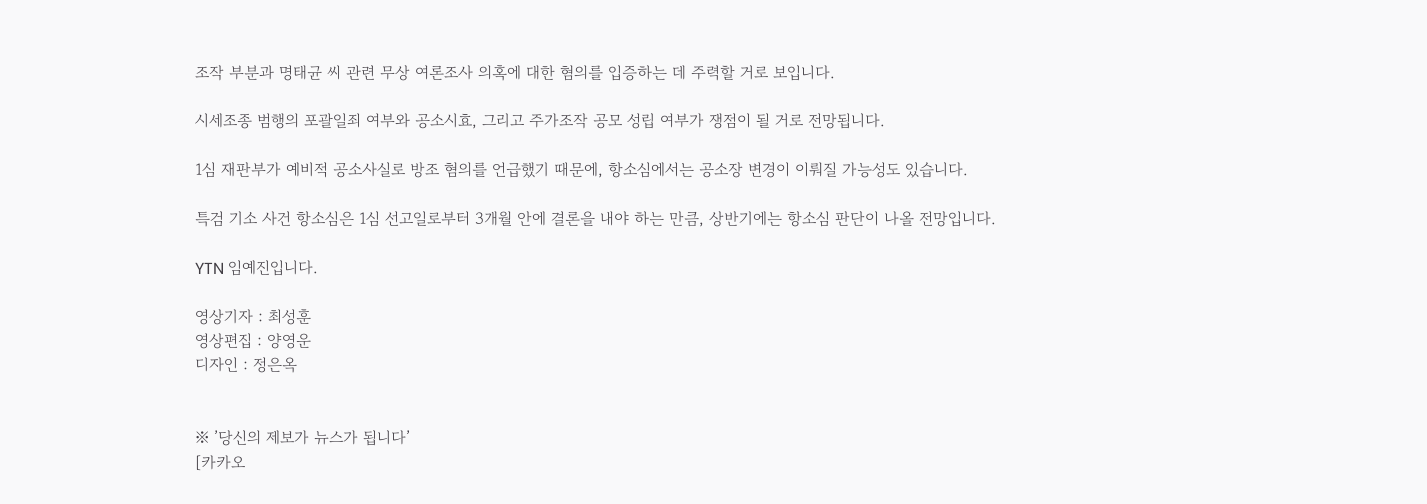조작 부분과 명태균 씨 관련 무상 여론조사 의혹에 대한 혐의를 입증하는 데 주력할 거로 보입니다.

시세조종 범행의 포괄일죄 여부와 공소시효, 그리고 주가조작 공모 성립 여부가 쟁점이 될 거로 전망됩니다.

1심 재판부가 예비적 공소사실로 방조 혐의를 언급했기 때문에, 항소심에서는 공소장 변경이 이뤄질 가능성도 있습니다.

특검 기소 사건 항소심은 1심 선고일로부터 3개월 안에 결론을 내야 하는 만큼, 상반기에는 항소심 판단이 나올 전망입니다.

YTN 임예진입니다.

영상기자 : 최성훈
영상편집 : 양영운
디자인 : 정은옥


※ ’당신의 제보가 뉴스가 됩니다’
[카카오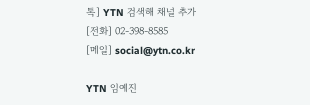톡] YTN 검색해 채널 추가
[전화] 02-398-8585
[메일] social@ytn.co.kr

YTN 임예진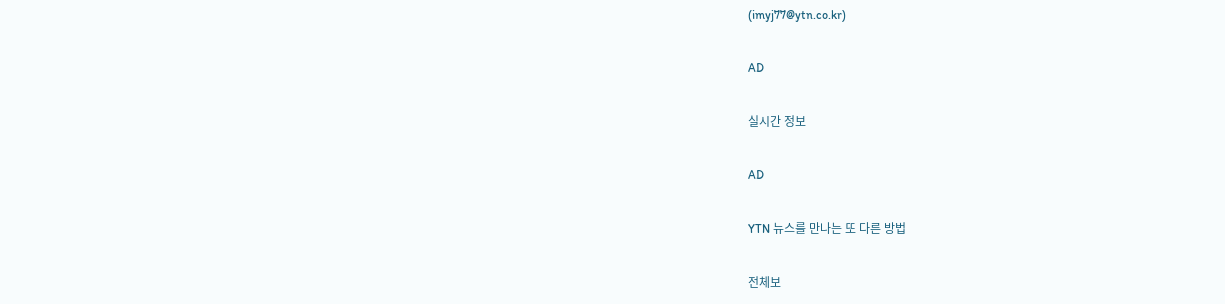(imyj77@ytn.co.kr)

AD

실시간 정보

AD

YTN 뉴스를 만나는 또 다른 방법

전체보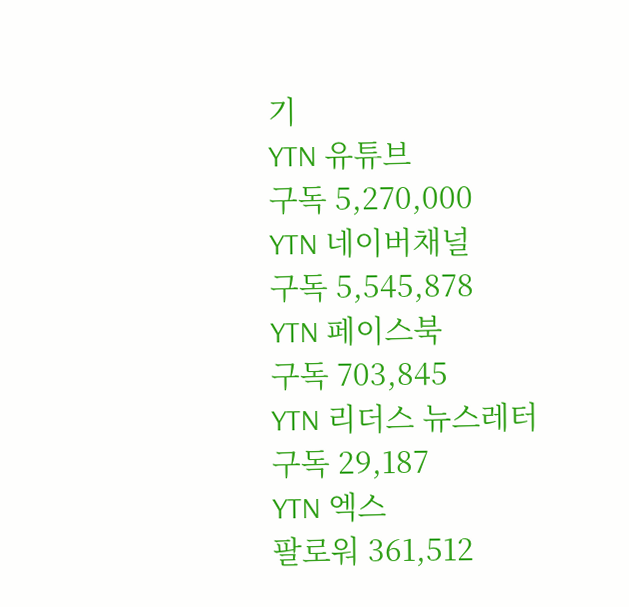기
YTN 유튜브
구독 5,270,000
YTN 네이버채널
구독 5,545,878
YTN 페이스북
구독 703,845
YTN 리더스 뉴스레터
구독 29,187
YTN 엑스
팔로워 361,512